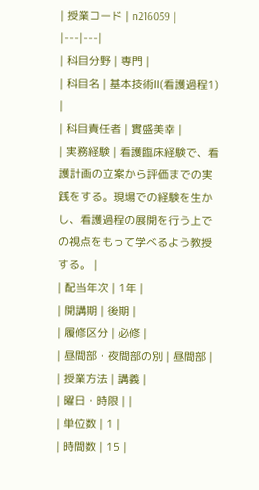| 授業コード | n216059 |
|---|---|
| 科目分野 | 専門 |
| 科目名 | 基本技術Ⅱ(看護過程1) |
| 科目責任者 | 實盛美幸 |
| 実務経験 | 看護臨床経験で、看護計画の立案から評価までの実践をする。現場での経験を生かし、看護過程の展開を行う上での視点をもって学べるよう教授する。 |
| 配当年次 | 1年 |
| 開講期 | 後期 |
| 履修区分 | 必修 |
| 昼間部・夜間部の別 | 昼間部 |
| 授業方法 | 講義 |
| 曜日・時限 | |
| 単位数 | 1 |
| 時間数 | 15 |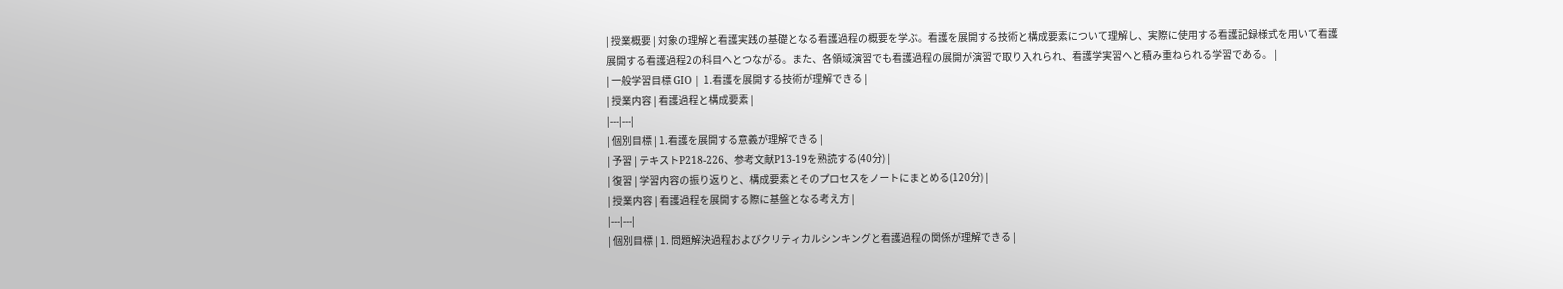| 授業概要 | 対象の理解と看護実践の基礎となる看護過程の概要を学ぶ。看護を展開する技術と構成要素について理解し、実際に使用する看護記録様式を用いて看護展開する看護過程2の科目へとつながる。また、各領域演習でも看護過程の展開が演習で取り入れられ、看護学実習へと積み重ねられる学習である。 |
| 一般学習目標 GIO | 1.看護を展開する技術が理解できる |
| 授業内容 | 看護過程と構成要素 |
|---|---|
| 個別目標 | 1.看護を展開する意義が理解できる |
| 予習 | テキストP218-226、参考文献P13-19を熟読する(40分) |
| 復習 | 学習内容の振り返りと、構成要素とそのプロセスをノートにまとめる(120分) |
| 授業内容 | 看護過程を展開する際に基盤となる考え方 |
|---|---|
| 個別目標 | 1. 問題解決過程およびクリティカルシンキングと看護過程の関係が理解できる |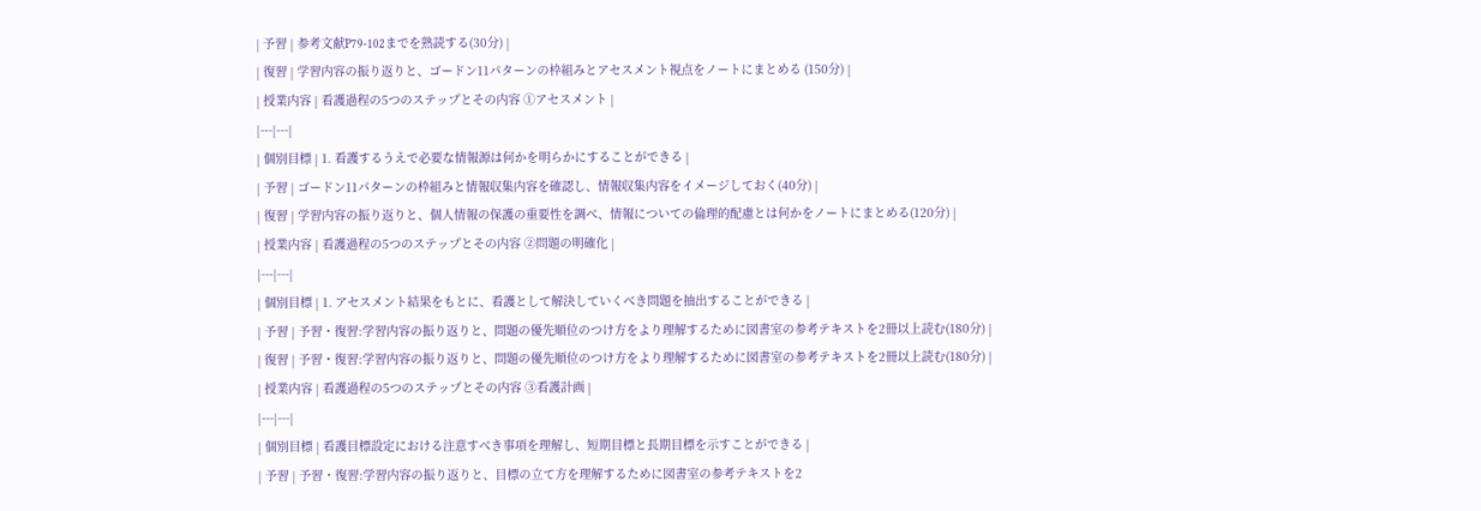| 予習 | 参考文献P79-102までを熟読する(30分) |
| 復習 | 学習内容の振り返りと、ゴードン11パターンの枠組みとアセスメント視点をノートにまとめる (150分) |
| 授業内容 | 看護過程の5つのステップとその内容 ①アセスメント |
|---|---|
| 個別目標 | 1. 看護するうえで必要な情報源は何かを明らかにすることができる |
| 予習 | ゴードン11パターンの枠組みと情報収集内容を確認し、情報収集内容をイメージしておく(40分) |
| 復習 | 学習内容の振り返りと、個人情報の保護の重要性を調べ、情報についての倫理的配慮とは何かをノートにまとめる(120分) |
| 授業内容 | 看護過程の5つのステップとその内容 ②問題の明確化 |
|---|---|
| 個別目標 | 1. アセスメント結果をもとに、看護として解決していくべき問題を抽出することができる |
| 予習 | 予習・復習:学習内容の振り返りと、問題の優先順位のつけ方をより理解するために図書室の参考テキストを2冊以上読む(180分) |
| 復習 | 予習・復習:学習内容の振り返りと、問題の優先順位のつけ方をより理解するために図書室の参考テキストを2冊以上読む(180分) |
| 授業内容 | 看護過程の5つのステップとその内容 ③看護計画 |
|---|---|
| 個別目標 | 看護目標設定における注意すべき事項を理解し、短期目標と長期目標を示すことができる |
| 予習 | 予習・復習:学習内容の振り返りと、目標の立て方を理解するために図書室の参考テキストを2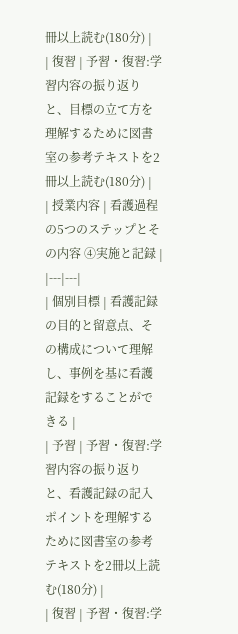冊以上読む(180分) |
| 復習 | 予習・復習:学習内容の振り返りと、目標の立て方を理解するために図書室の参考テキストを2冊以上読む(180分) |
| 授業内容 | 看護過程の5つのステップとその内容 ④実施と記録 |
|---|---|
| 個別目標 | 看護記録の目的と留意点、その構成について理解し、事例を基に看護記録をすることができる |
| 予習 | 予習・復習:学習内容の振り返りと、看護記録の記入ポイントを理解するために図書室の参考テキストを2冊以上読む(180分) |
| 復習 | 予習・復習:学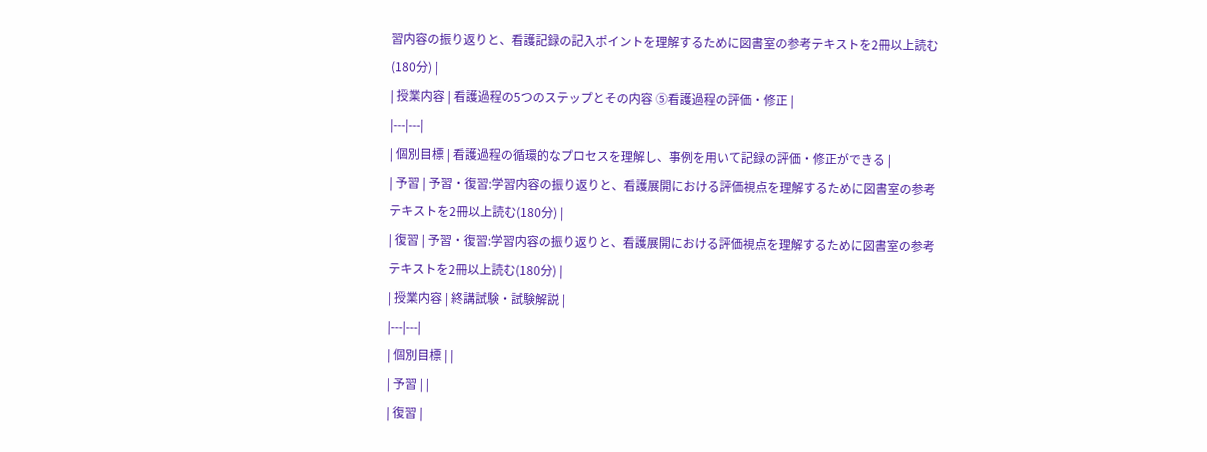習内容の振り返りと、看護記録の記入ポイントを理解するために図書室の参考テキストを2冊以上読む(180分) |
| 授業内容 | 看護過程の5つのステップとその内容 ⑤看護過程の評価・修正 |
|---|---|
| 個別目標 | 看護過程の循環的なプロセスを理解し、事例を用いて記録の評価・修正ができる |
| 予習 | 予習・復習:学習内容の振り返りと、看護展開における評価視点を理解するために図書室の参考テキストを2冊以上読む(180分) |
| 復習 | 予習・復習:学習内容の振り返りと、看護展開における評価視点を理解するために図書室の参考テキストを2冊以上読む(180分) |
| 授業内容 | 終講試験・試験解説 |
|---|---|
| 個別目標 | |
| 予習 | |
| 復習 |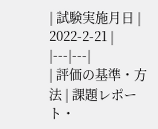| 試験実施月日 | 2022-2-21 |
|---|---|
| 評価の基準・方法 | 課題レポート・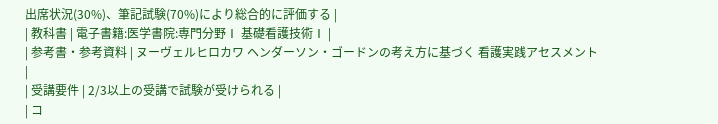出席状況(30%)、筆記試験(70%)により総合的に評価する |
| 教科書 | 電子書籍:医学書院:専門分野Ⅰ 基礎看護技術Ⅰ |
| 参考書・参考資料 | ヌーヴェルヒロカワ ヘンダーソン・ゴードンの考え方に基づく 看護実践アセスメント |
| 受講要件 | 2/3以上の受講で試験が受けられる |
| コ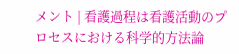メント | 看護過程は看護活動のプロセスにおける科学的方法論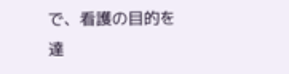で、看護の目的を達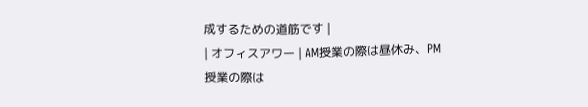成するための道筋です |
| オフィスアワー | AM授業の際は昼休み、PM授業の際は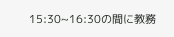15:30~16:30の間に教務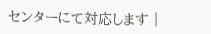センターにて対応します |